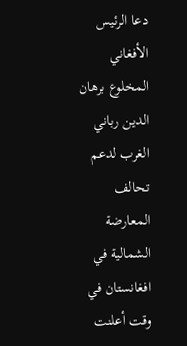دعا الرئيس الأفغاني المخلوع برهان الدين رباني الغرب لدعم تحالف المعارضة الشمالية في افغانستان في وقت أعلنت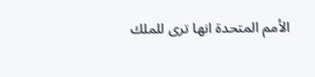الأمم المتحدة انها ترى للملك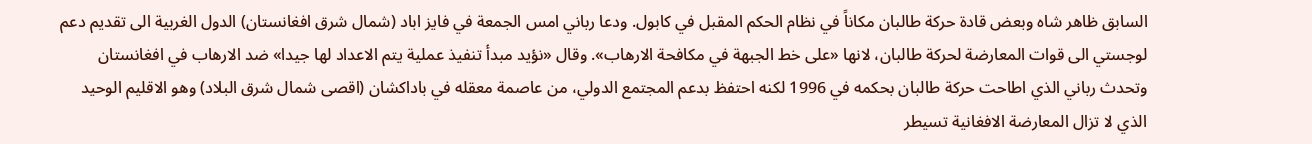السابق ظاهر شاه وبعض قادة حركة طالبان مكاناً في نظام الحكم المقبل في كابول. ودعا رباني امس الجمعة في فايز اباد (شمال شرق افغانستان) الدول الغربية الى تقديم دعم لوجستي الى قوات المعارضة لحركة طالبان، لانها «على خط الجبهة في مكافحة الارهاب». وقال «نؤيد مبدأ تنفيذ عملية يتم الاعداد لها جيدا» ضد الارهاب في افغانستان وتحدث رباني الذي اطاحت حركة طالبان بحكمه في 1996 لكنه احتفظ بدعم المجتمع الدولي، من عاصمة معقله في باداكشان (اقصى شمال شرق البلاد) وهو الاقليم الوحيد الذي لا تزال المعارضة الافغانية تسيطر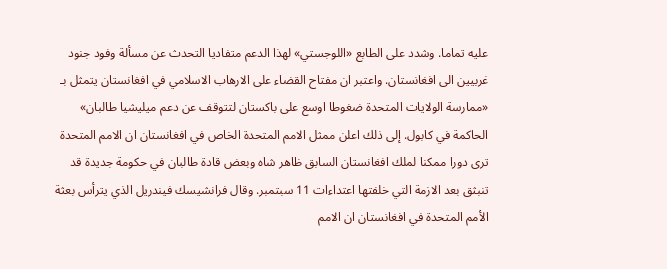عليه تماما. وشدد على الطابع «اللوجستي» لهذا الدعم متفاديا التحدث عن مسألة وفود جنود غربيين الى افغانستان. واعتبر ان مفتاح القضاء على الارهاب الاسلامي في افغانستان يتمثل بـ «ممارسة الولايات المتحدة ضغوطا اوسع على باكستان لتتوقف عن دعم ميليشيا طالبان» الحاكمة في كابول. إلى ذلك اعلن ممثل الامم المتحدة الخاص في افغانستان ان الامم المتحدة ترى دورا ممكنا لملك افغانستان السابق ظاهر شاه وبعض قادة طالبان في حكومة جديدة قد تنبثق بعد الازمة التي خلفتها اعتداءات 11 سبتمبر. وقال فرانشيسك فيندريل الذي يترأس بعثة الأمم المتحدة في افغانستان ان الامم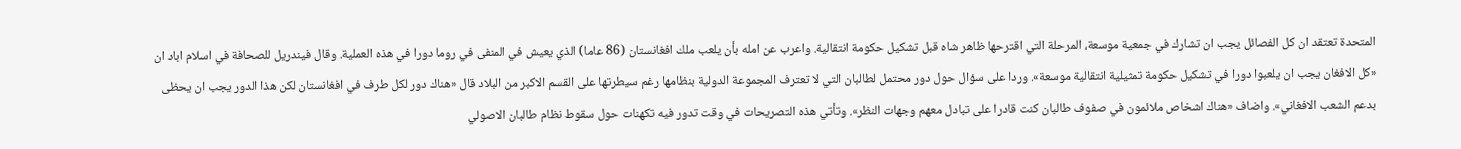المتحدة تعتقد ان كل الفصائل يجب ان تشارك في جمعية موسعة، المرحلة التي اقترحها ظاهر شاه قبل تشكيل حكومة انتقالية. واعرب عن امله بأن يلعب ملك افغانستان (86 عاما) الذي يعيش في المنفى في روما دورا في هذه العملية. وقال فيندريل للصحافة في اسلام اباد ان «كل الافغان يجب ان يلعبوا دورا في تشكيل حكومة تمثيلية انتقالية موسعة». وردا على سؤال حول دور محتمل لطالبان التي لا تعترف المجموعة الدولية بنظامها رغم سيطرتها على القسم الاكبر من البلاد قال «هناك دور لكل طرف في افغانستان لكن هذا الدور يجب ان يحظى بدعم الشعب الافغاني». واضاف «هناك اشخاص ملائمون في صفوف طالبان كنت قادرا على تبادل معهم وجهات النظر». وتأتي هذه التصريحات في وقت تدور فيه تكهنات حول سقوط نظام طالبان الاصولي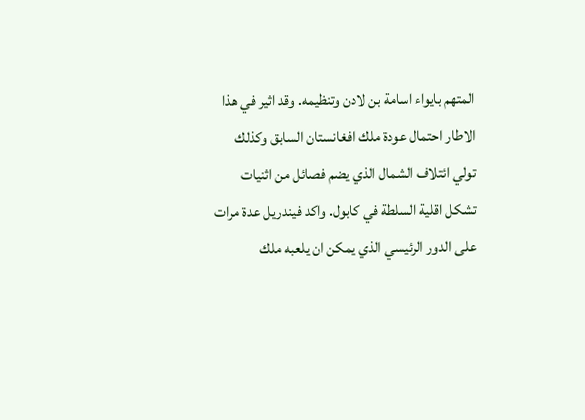المتهم بايواء اسامة بن لادن وتنظيمه. وقد اثير في هذا الاطار احتمال عودة ملك افغانستان السابق وكذلك تولي ائتلاف الشمال الذي يضم فصائل من اثنيات تشكل اقلية السلطة في كابول. واكد فيندريل عدة مرات على الدور الرئيسي الذي يمكن ان يلعبه ملك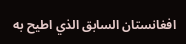افغانستان السابق الذي اطيح به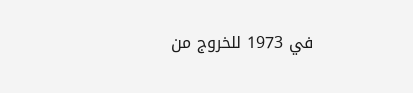في 1973 للخروج من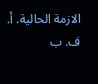الازمة الحالية. أ. ف. ب